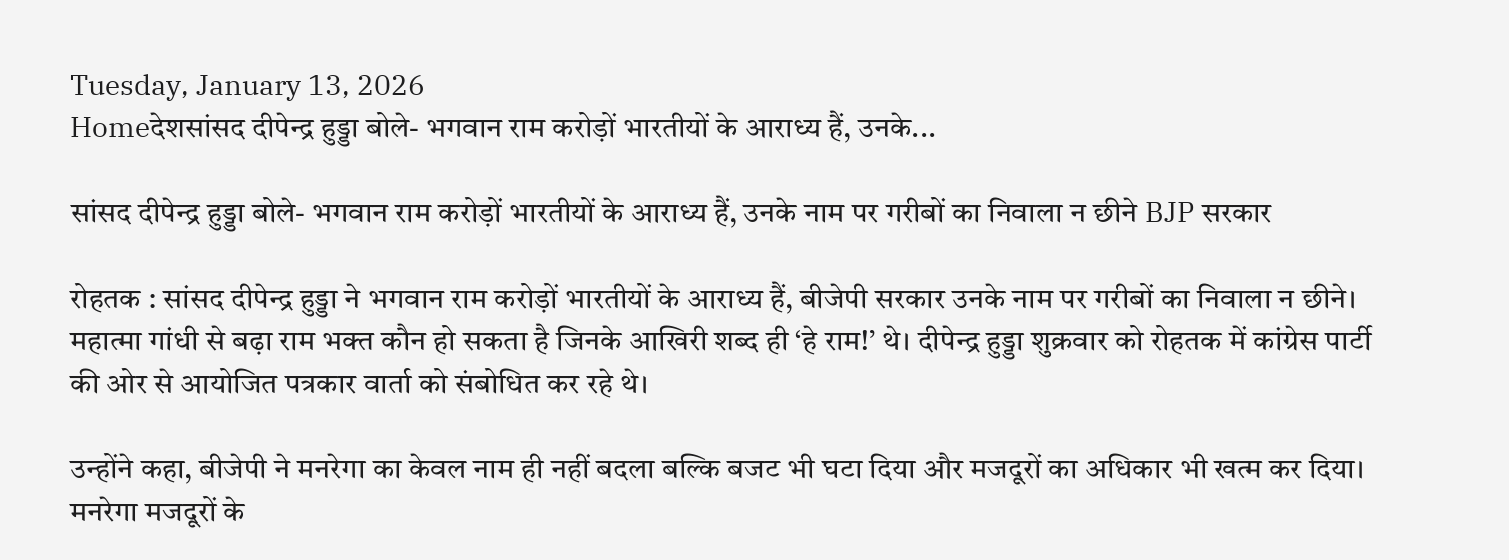Tuesday, January 13, 2026
Homeदेशसांसद दीपेन्द्र हुड्डा बोले- भगवान राम करोड़ों भारतीयों के आराध्य हैं, उनके...

सांसद दीपेन्द्र हुड्डा बोले- भगवान राम करोड़ों भारतीयों के आराध्य हैं, उनके नाम पर गरीबों का निवाला न छीने BJP सरकार

रोहतक : सांसद दीपेन्द्र हुड्डा ने भगवान राम करोड़ों भारतीयों के आराध्य हैं, बीजेपी सरकार उनके नाम पर गरीबों का निवाला न छीने। महात्मा गांधी से बढ़ा राम भक्त कौन हो सकता है जिनके आखिरी शब्द ही ‘हे राम!’ थे। दीपेन्द्र हुड्डा शुक्रवार को रोहतक में कांग्रेस पार्टी की ओर से आयोजित पत्रकार वार्ता को संबोधित कर रहे थे।

उन्होंने कहा, बीजेपी ने मनरेगा का केवल नाम ही नहीं बदला बल्कि बजट भी घटा दिया और मजदूरों का अधिकार भी खत्म कर दिया। मनरेगा मजदूरों के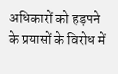अधिकारों को हड़पने के प्रयासों के विरोध में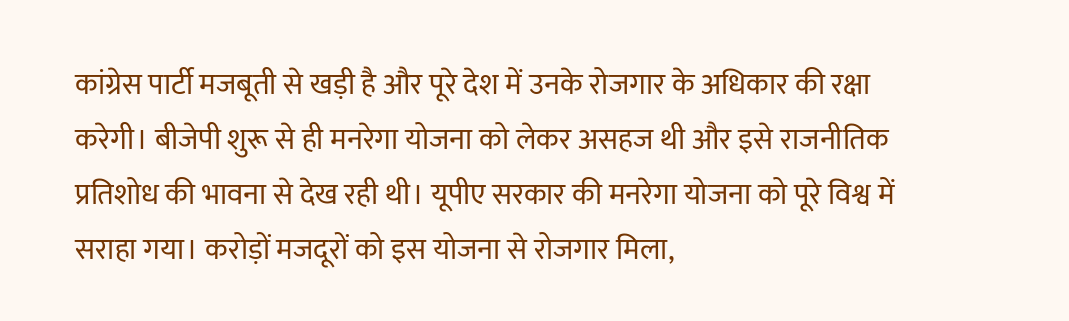कांग्रेस पार्टी मजबूती से खड़ी है और पूरे देश में उनके रोजगार के अधिकार की रक्षा करेगी। बीजेपी शुरू से ही मनरेगा योजना को लेकर असहज थी और इसे राजनीतिक प्रतिशोध की भावना से देख रही थी। यूपीए सरकार की मनरेगा योजना को पूरे विश्व में सराहा गया। करोड़ों मजदूरों को इस योजना से रोजगार मिला,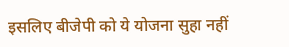इसलिए बीजेपी को ये योजना सुहा नहीं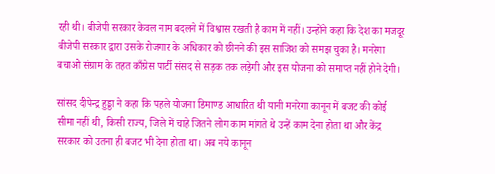रही थी। बीजेपी सरकार केवल नाम बदलने में विश्वास रखती है काम में नहीं। उन्होंने कहा कि देश का मजदूर बीजेपी सरकार द्वारा उसके रोजगार के अधिकार को छीनने की इस साजिश को समझ चुका है। मनरेगा बचाओ संग्राम के तहत काँग्रेस पार्टी संसद से सड़क तक लड़ेगी और इस योजना को समाप्त नहीं होने देगी।

सांसद दीपेन्द्र हुड्डा ने कहा कि पहले योजना डिमाण्ड आधारित थी यानी मनरेगा कानून में बजट की कोई सीमा नहीं थी, किसी राज्य, जिले में चाहे जितने लोग काम मांगते थे उन्हें काम देना होता था और केंद्र सरकार को उतना ही बजट भी देना होता था। अब नये कानून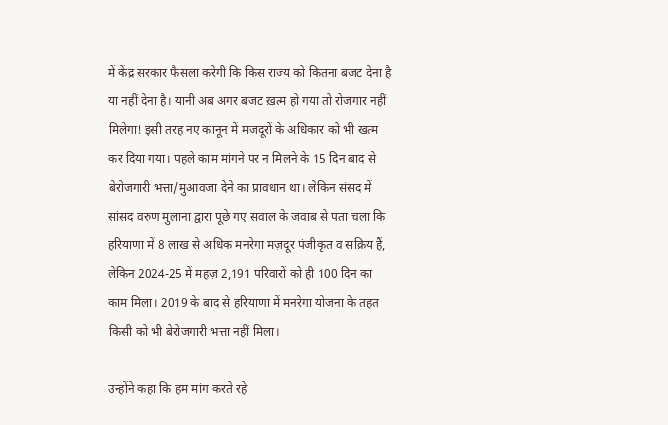में केंद्र सरकार फैसला करेगी कि किस राज्य को कितना बजट देना है या नहीं देना है। यानी अब अगर बजट ख़त्म हो गया तो रोजगार नहीं मिलेगा! इसी तरह नए कानून में मजदूरों के अधिकार को भी खत्म कर दिया गया। पहले काम मांगने पर न मिलने के 15 दिन बाद से बेरोजगारी भत्ता/मुआवजा देने का प्रावधान था। लेकिन संसद में सांसद वरुण मुलाना द्वारा पूछे गए सवाल के जवाब से पता चला कि हरियाणा में 8 लाख से अधिक मनरेगा मज़दूर पंजीकृत व सक्रिय हैं, लेकिन 2024-25 में महज़ 2,191 परिवारों को ही 100 दिन का काम मिला। 2019 के बाद से हरियाणा में मनरेगा योजना के तहत किसी को भी बेरोजगारी भत्ता नहीं मिला।

उन्होंने कहा कि हम मांग करते रहे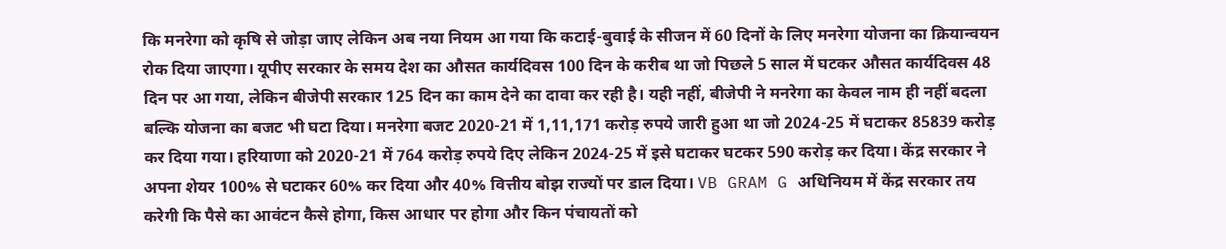कि मनरेगा को कृषि से जोड़ा जाए लेकिन अब नया नियम आ गया कि कटाई-बुवाई के सीजन में 60 दिनों के लिए मनरेगा योजना का क्रियान्वयन रोक दिया जाएगा। यूपीए सरकार के समय देश का औसत कार्यदिवस 100 दिन के करीब था जो पिछले 5 साल में घटकर औसत कार्यदिवस 48 दिन पर आ गया, लेकिन बीजेपी सरकार 125 दिन का काम देने का दावा कर रही है। यही नहीं, बीजेपी ने मनरेगा का केवल नाम ही नहीं बदला बल्कि योजना का बजट भी घटा दिया। मनरेगा बजट 2020-21 में 1,11,171 करोड़ रुपये जारी हुआ था जो 2024-25 में घटाकर 85839 करोड़ कर दिया गया। हरियाणा को 2020-21 में 764 करोड़ रुपये दिए लेकिन 2024-25 में इसे घटाकर घटकर 590 करोड़ कर दिया। केंद्र सरकार ने अपना शेयर 100% से घटाकर 60% कर दिया और 40% वित्तीय बोझ राज्यों पर डाल दिया। VB GRAM G अधिनियम में केंद्र सरकार तय करेगी कि पैसे का आवंटन कैसे होगा, किस आधार पर होगा और किन पंचायतों को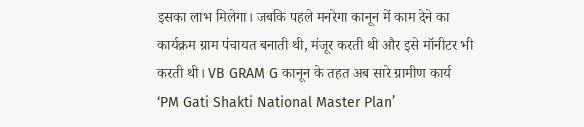इसका लाभ मिलेगा। जबकि पहले मनरेगा कानून में काम देने का कार्यक्रम ग्राम पंचायत बनाती थी, मंजूर करती थी और इसे मॉनीटर भी करती थी। VB GRAM G कानून के तहत अब सारे ग्रामीण कार्य ‘PM Gati Shakti National Master Plan’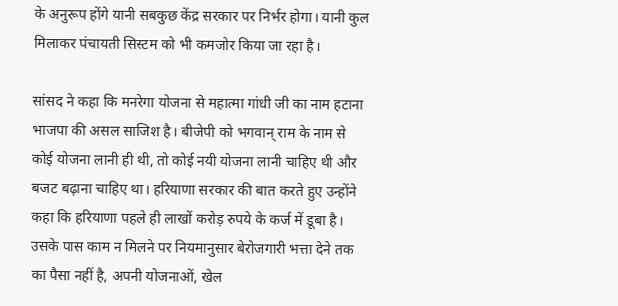के अनुरूप होंगे यानी सबकुछ केंद्र सरकार पर निर्भर होगा। यानी कुल मिलाकर पंचायती सिस्टम को भी कमजोर किया जा रहा है।

सांसद ने कहा कि मनरेगा योजना से महात्मा गांधी जी का नाम हटाना भाजपा की असल साजिश है। बीजेपी को भगवान् राम के नाम से कोई योजना लानी ही थी, तो कोई नयी योजना लानी चाहिए थी और बजट बढ़ाना चाहिए था। हरियाणा सरकार की बात करते हुए उन्होंने कहा कि हरियाणा पहले ही लाखों करोड़ रुपये के कर्ज में डूबा है। उसके पास काम न मिलने पर नियमानुसार बेरोजगारी भत्ता देने तक का पैसा नहीं है, अपनी योजनाओं, खेल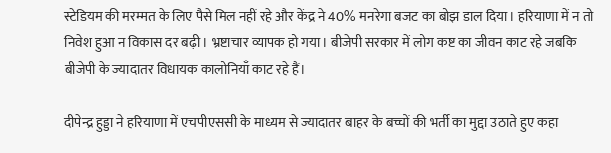स्टेडियम की मरम्मत के लिए पैसे मिल नहीं रहे और केंद्र ने 40% मनरेगा बजट का बोझ डाल दिया। हरियाणा में न तो निवेश हुआ न विकास दर बढ़ी। भ्रष्टाचार व्यापक हो गया। बीजेपी सरकार में लोग कष्ट का जीवन काट रहे जबकि बीजेपी के ज्यादातर विधायक कालोनियाँ काट रहे हैं।

दीपेन्द्र हुड्डा ने हरियाणा में एचपीएससी के माध्यम से ज्यादातर बाहर के बच्चों की भर्ती का मुद्दा उठाते हुए कहा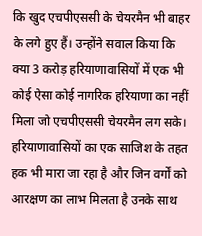कि खुद एचपीएससी के चेयरमैन भी बाहर के लगे हुए हैं। उन्होंने सवाल किया कि क्या 3 करोड़ हरियाणावासियों में एक भी कोई ऐसा कोई नागरिक हरियाणा का नहीं मिला जो एचपीएससी चेयरमैन लग सके। हरियाणावासियों का एक साजिश के तहत हक भी मारा जा रहा है और जिन वर्गों को आरक्षण का लाभ मिलता है उनके साथ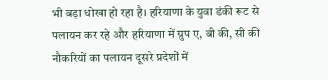भी बड़ा धोखा हो रहा है। हरियाणा के युवा डंकी रूट से पलायन कर रहे और हरियाणा में ग्रुप ए, बी की, सी की नौकरियों का पलायन दूसरे प्रदेशों में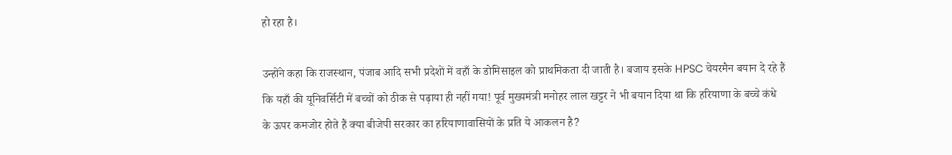हो रहा है।

उन्होंने कहा कि राजस्थान, पंजाब आदि सभी प्रदेशों में वहाँ के डोमिसाइल को प्राथमिकता दी जाती है। बजाय इसके HPSC चेयरमैन बयान दे रहे हैं कि यहाँ की यूनिवर्सिटी में बच्चों को ठीक से पढ़ाया ही नहीं गया! पूर्व मुख्यमंत्री मनोहर लाल खट्टर ने भी बयान दिया था कि हरियाणा के बच्चे कंधे के ऊपर कमजोर होते हैं क्या बीजेपी सरकार का हरियाणावासियों के प्रति ये आकलन है?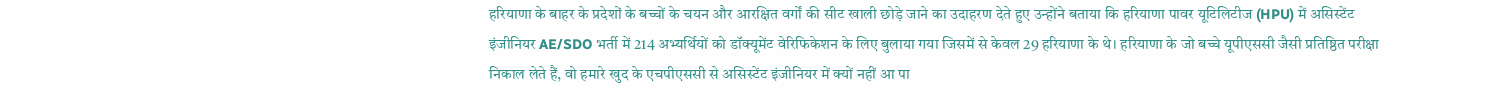हरियाणा के बाहर के प्रदेशों के बच्चों के चयन और आरक्षित वर्गों की सीट खाली छोड़े जाने का उदाहरण देते हुए उन्होंने बताया कि हरियाणा पावर यूटिलिटीज (HPU) में असिस्टेंट इंजीनियर AE/SDO भर्ती में 214 अभ्यर्थियों को डॉक्यूमेंट वेरिफिकेशन के लिए बुलाया गया जिसमें से केवल 29 हरियाणा के थे। हरियाणा के जो बच्चे यूपीएससी जैसी प्रतिष्ठित परीक्षा निकाल लेते हैं, वो हमारे खुद के एचपीएससी से असिस्टेंट इंजीनियर में क्यों नहीं आ पा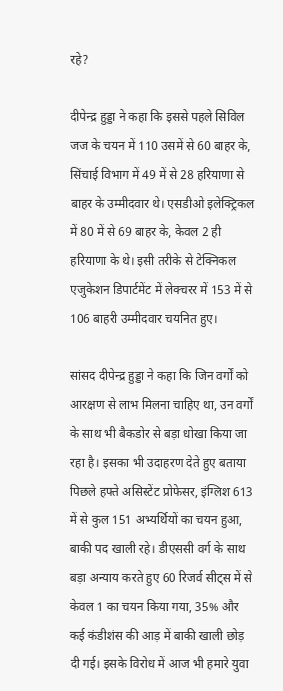रहे?

दीपेन्द्र हुड्डा ने कहा कि इससे पहले सिविल जज के चयन में 110 उसमें से 60 बाहर के, सिंचाई विभाग में 49 में से 28 हरियाणा से बाहर के उम्मीदवार थे। एसडीओ इलेक्ट्रिकल में 80 में से 69 बाहर के, केवल 2 ही हरियाणा के थे। इसी तरीके से टेक्निकल एजुकेशन डिपार्टमेंट में लेक्चरर में 153 में से 106 बाहरी उम्मीदवार चयनित हुए।

सांसद दीपेन्द्र हुड्डा ने कहा कि जिन वर्गों को आरक्षण से लाभ मिलना चाहिए था, उन वर्गों के साथ भी बैकडोर से बड़ा धोखा किया जा रहा है। इसका भी उदाहरण देते हुए बताया पिछले हफ्ते असिस्टेंट प्रोफेसर, इंग्लिश 613 में से कुल 151 अभ्यर्थियों का चयन हुआ, बाकी पद खाली रहे। डीएससी वर्ग के साथ बड़ा अन्याय करते हुए 60 रिजर्व सीट्स में से केवल 1 का चयन किया गया, 35% और कई कंडीशंस की आड़ में बाकी खाली छोड़ दी गई। इसके विरोध में आज भी हमारे युवा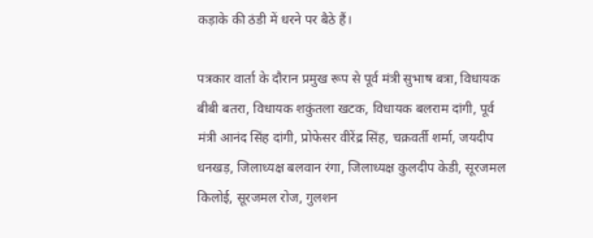कड़ाके की ठंडी में धरने पर बैठे हैं।

पत्रकार वार्ता के दौरान प्रमुख रूप से पूर्व मंत्री सुभाष बत्रा, विधायक बीबी बतरा, विधायक शकुंतला खटक, विधायक बलराम दांगी, पूर्व मंत्री आनंद सिंह दांगी, प्रोफेसर वीरेंद्र सिंह, चक्रवर्ती शर्मा, जयदीप धनखड़, जिलाध्यक्ष बलवान रंगा, जिलाध्यक्ष कुलदीप केडी, सूरजमल किलोई, सूरजमल रोज, गुलशन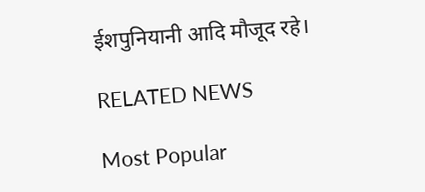ईशपुनियानी आदि मौजूद रहे।

RELATED NEWS

Most Popular